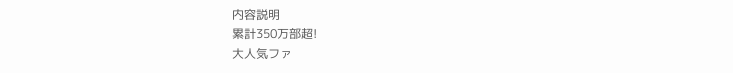内容説明
累計350万部超!
大人気ファ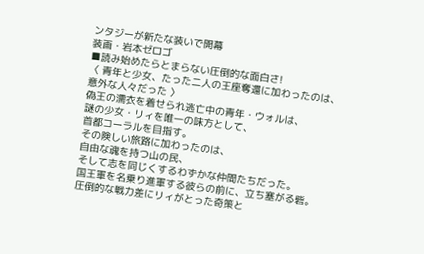ンタジーが新たな装いで開幕
装画・岩本ゼロゴ
■読み始めたらとまらない圧倒的な面白さ!
〈 青年と少女、たった二人の王座奪還に加わったのは、
意外な人々だった 〉
偽王の濡衣を着せられ逃亡中の青年・ウォルは、
謎の少女・リィを唯一の味方として、
首都コーラルを目指す。
その険しい旅路に加わったのは、
自由な魂を持つ山の民、
そして志を同じくするわずかな仲間たちだった。
国王軍を名乗り進軍する彼らの前に、立ち塞がる砦。
圧倒的な戦力差にリィがとった奇策と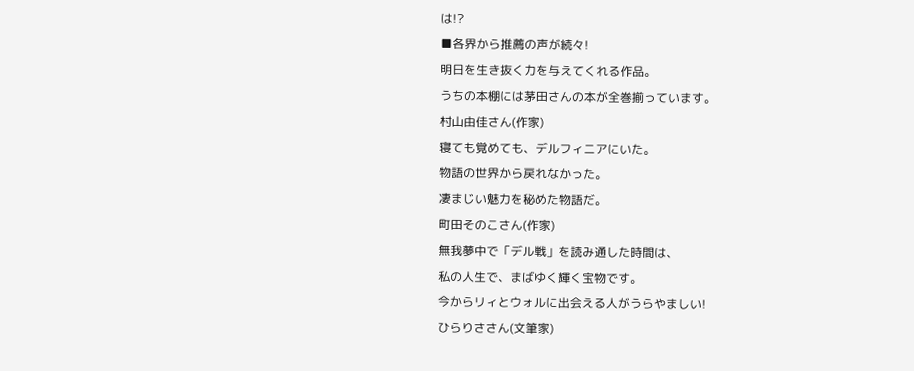は!?
■各界から推薦の声が続々!
明日を生き抜く力を与えてくれる作品。
うちの本棚には茅田さんの本が全巻揃っています。
村山由佳さん(作家)
寝ても覚めても、デルフィニアにいた。
物語の世界から戻れなかった。
凄まじい魅力を秘めた物語だ。
町田そのこさん(作家)
無我夢中で「デル戦」を読み通した時間は、
私の人生で、まばゆく輝く宝物です。
今からリィとウォルに出会える人がうらやましい!
ひらりささん(文筆家)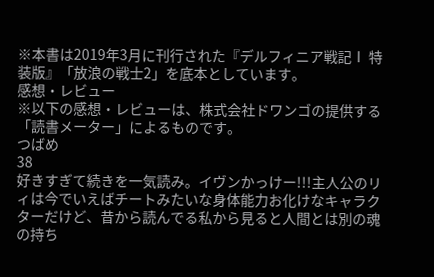※本書は2019年3月に刊行された『デルフィニア戦記Ⅰ 特装版』「放浪の戦士2」を底本としています。
感想・レビュー
※以下の感想・レビューは、株式会社ドワンゴの提供する「読書メーター」によるものです。
つばめ
38
好きすぎて続きを一気読み。イヴンかっけー!!!主人公のリィは今でいえばチートみたいな身体能力お化けなキャラクターだけど、昔から読んでる私から見ると人間とは別の魂の持ち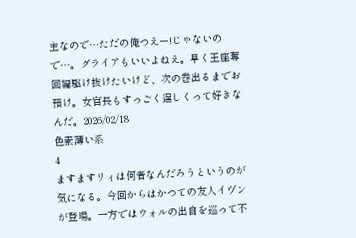主なので…ただの俺つえー!じゃないので…。グライアもいいよねえ。早く王座奪回編駆け抜けたいけど、次の巻出るまでお預け。女官長もすっごく逞しくって好きなんだ。2026/02/18
色素薄い系
4
ますますリィは何者なんだろうというのが気になる。今回からはかつての友人イヴンが登場。一方ではウォルの出自を巡って不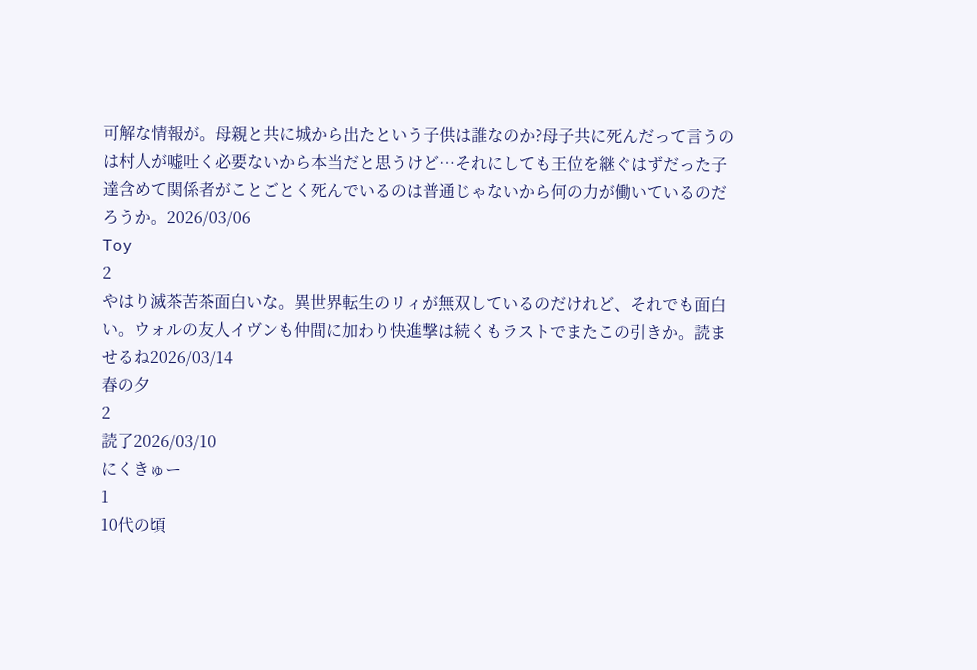可解な情報が。母親と共に城から出たという子供は誰なのか?母子共に死んだって言うのは村人が嘘吐く必要ないから本当だと思うけど…それにしても王位を継ぐはずだった子達含めて関係者がことごとく死んでいるのは普通じゃないから何の力が働いているのだろうか。2026/03/06
Toy
2
やはり滅茶苦茶面白いな。異世界転生のリィが無双しているのだけれど、それでも面白い。ウォルの友人イヴンも仲間に加わり快進撃は続くもラストでまたこの引きか。読ませるね2026/03/14
春の夕
2
読了2026/03/10
にくきゅー
1
10代の頃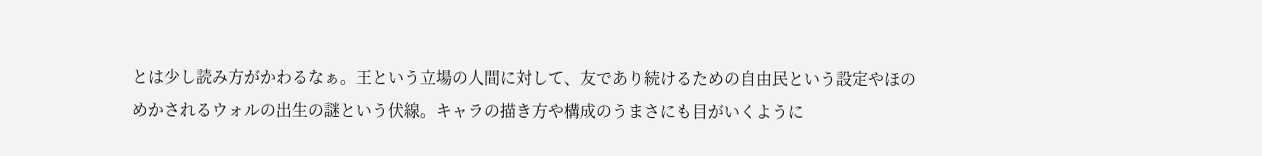とは少し読み方がかわるなぁ。王という立場の人間に対して、友であり続けるための自由民という設定やほのめかされるウォルの出生の謎という伏線。キャラの描き方や構成のうまさにも目がいくように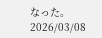なった。2026/03/08